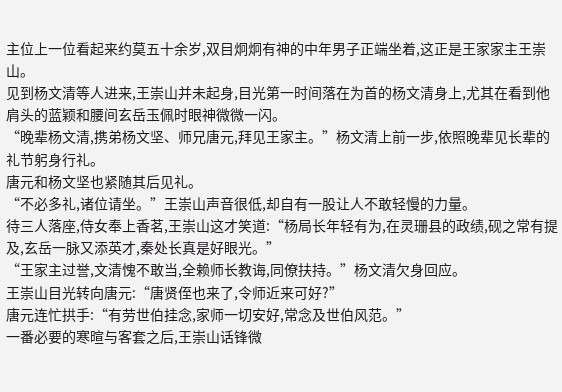主位上一位看起来约莫五十余岁,双目炯炯有神的中年男子正端坐着,这正是王家家主王崇山。
见到杨文清等人进来,王崇山并未起身,目光第一时间落在为首的杨文清身上,尤其在看到他肩头的蓝颖和腰间玄岳玉佩时眼神微微一闪。
“晚辈杨文清,携弟杨文坚、师兄唐元,拜见王家主。”杨文清上前一步,依照晚辈见长辈的礼节躬身行礼。
唐元和杨文坚也紧随其后见礼。
“不必多礼,诸位请坐。”王崇山声音很低,却自有一股让人不敢轻慢的力量。
待三人落座,侍女奉上香茗,王崇山这才笑道:“杨局长年轻有为,在灵珊县的政绩,砚之常有提及,玄岳一脉又添英才,秦处长真是好眼光。”
“王家主过誉,文清愧不敢当,全赖师长教诲,同僚扶持。”杨文清欠身回应。
王崇山目光转向唐元:“唐贤侄也来了,令师近来可好?”
唐元连忙拱手:“有劳世伯挂念,家师一切安好,常念及世伯风范。”
一番必要的寒暄与客套之后,王崇山话锋微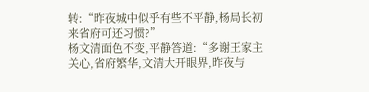转:“昨夜城中似乎有些不平静,杨局长初来省府可还习惯?”
杨文清面色不变,平静答道:“多谢王家主关心,省府繁华,文清大开眼界,昨夜与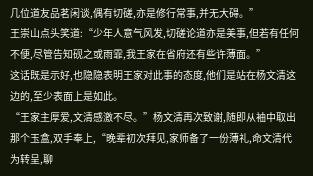几位道友品茗闲谈,偶有切磋,亦是修行常事,并无大碍。”
王崇山点头笑道:“少年人意气风发,切磋论道亦是美事,但若有任何不便,尽管告知砚之或雨霏,我王家在省府还有些许薄面。”
这话既是示好,也隐隐表明王家对此事的态度,他们是站在杨文清这边的,至少表面上是如此。
“王家主厚爱,文清感激不尽。”杨文清再次致谢,随即从袖中取出那个玉盒,双手奉上,“晚辈初次拜见,家师备了一份薄礼,命文清代为转呈,聊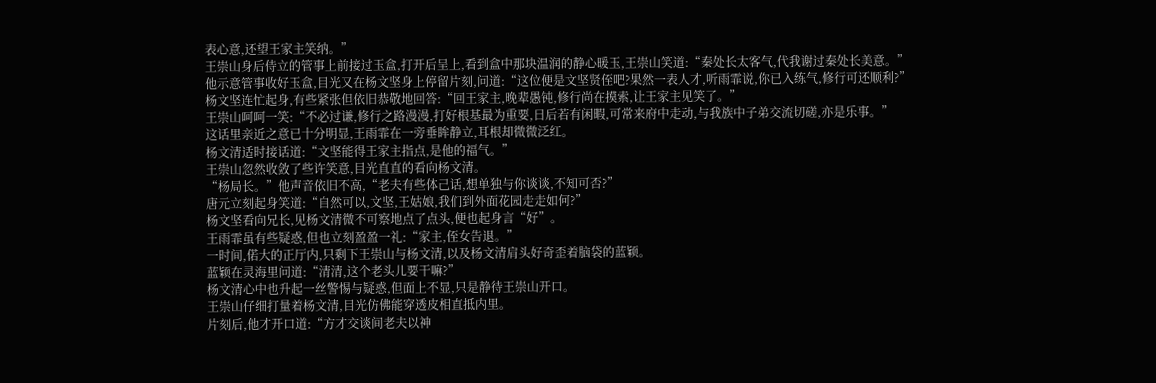表心意,还望王家主笑纳。”
王崇山身后侍立的管事上前接过玉盒,打开后呈上,看到盒中那块温润的静心暖玉,王崇山笑道:“秦处长太客气,代我谢过秦处长美意。”
他示意管事收好玉盒,目光又在杨文坚身上停留片刻,问道:“这位便是文坚贤侄吧?果然一表人才,听雨霏说,你已入练气,修行可还顺利?”
杨文坚连忙起身,有些紧张但依旧恭敬地回答:“回王家主,晚辈愚钝,修行尚在摸索,让王家主见笑了。”
王崇山呵呵一笑:“不必过谦,修行之路漫漫,打好根基最为重要,日后若有闲暇,可常来府中走动,与我族中子弟交流切磋,亦是乐事。”
这话里亲近之意已十分明显,王雨霏在一旁垂眸静立,耳根却微微泛红。
杨文清适时接话道:“文坚能得王家主指点,是他的福气。”
王崇山忽然收敛了些许笑意,目光直直的看向杨文清。
“杨局长。”他声音依旧不高,“老夫有些体己话,想单独与你谈谈,不知可否?”
唐元立刻起身笑道:“自然可以,文坚,王姑娘,我们到外面花园走走如何?”
杨文坚看向兄长,见杨文清微不可察地点了点头,便也起身言“好”。
王雨霏虽有些疑惑,但也立刻盈盈一礼:“家主,侄女告退。”
一时间,偌大的正厅内,只剩下王崇山与杨文清,以及杨文清肩头好奇歪着脑袋的蓝颖。
蓝颖在灵海里问道:“清清,这个老头儿要干嘛?”
杨文清心中也升起一丝警惕与疑惑,但面上不显,只是静待王崇山开口。
王崇山仔细打量着杨文清,目光仿佛能穿透皮相直抵内里。
片刻后,他才开口道:“方才交谈间老夫以神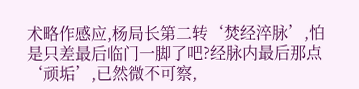术略作感应,杨局长第二转‘焚经淬脉’,怕是只差最后临门一脚了吧?经脉内最后那点‘顽垢’,已然微不可察,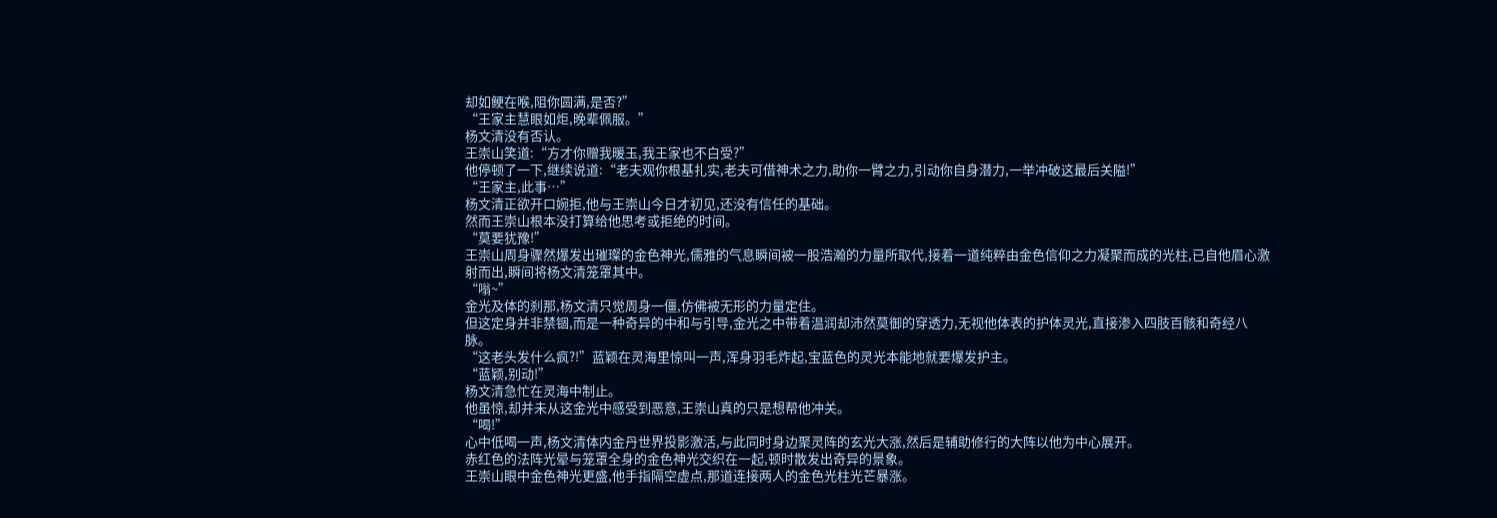却如鲠在喉,阻你圆满,是否?”
“王家主慧眼如炬,晚辈佩服。”
杨文清没有否认。
王崇山笑道:“方才你赠我暖玉,我王家也不白受?”
他停顿了一下,继续说道:“老夫观你根基扎实,老夫可借神术之力,助你一臂之力,引动你自身潜力,一举冲破这最后关隘!”
“王家主,此事…”
杨文清正欲开口婉拒,他与王崇山今日才初见,还没有信任的基础。
然而王崇山根本没打算给他思考或拒绝的时间。
“莫要犹豫!”
王崇山周身骤然爆发出璀璨的金色神光,儒雅的气息瞬间被一股浩瀚的力量所取代,接着一道纯粹由金色信仰之力凝聚而成的光柱,已自他眉心激射而出,瞬间将杨文清笼罩其中。
“嗡~”
金光及体的刹那,杨文清只觉周身一僵,仿佛被无形的力量定住。
但这定身并非禁锢,而是一种奇异的中和与引导,金光之中带着温润却沛然莫御的穿透力,无视他体表的护体灵光,直接渗入四肢百骸和奇经八脉。
“这老头发什么疯?!”蓝颖在灵海里惊叫一声,浑身羽毛炸起,宝蓝色的灵光本能地就要爆发护主。
“蓝颖,别动!”
杨文清急忙在灵海中制止。
他虽惊,却并未从这金光中感受到恶意,王崇山真的只是想帮他冲关。
“喝!”
心中低喝一声,杨文清体内金丹世界投影激活,与此同时身边聚灵阵的玄光大涨,然后是辅助修行的大阵以他为中心展开。
赤红色的法阵光晕与笼罩全身的金色神光交织在一起,顿时散发出奇异的景象。
王崇山眼中金色神光更盛,他手指隔空虚点,那道连接两人的金色光柱光芒暴涨。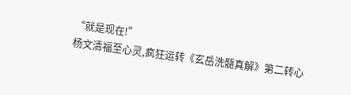“就是现在!”
杨文清福至心灵,疯狂运转《玄岳洗髓真解》第二转心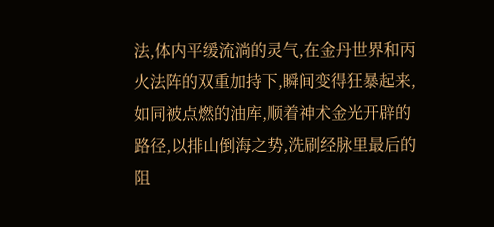法,体内平缓流淌的灵气,在金丹世界和丙火法阵的双重加持下,瞬间变得狂暴起来,如同被点燃的油库,顺着神术金光开辟的路径,以排山倒海之势,洗刷经脉里最后的阻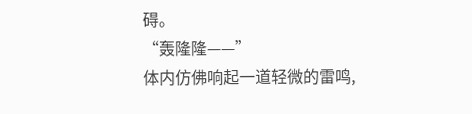碍。
“轰隆隆——”
体内仿佛响起一道轻微的雷鸣,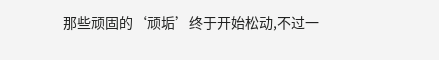那些顽固的‘顽垢’终于开始松动,不过一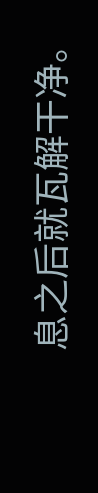息之后就瓦解干净。